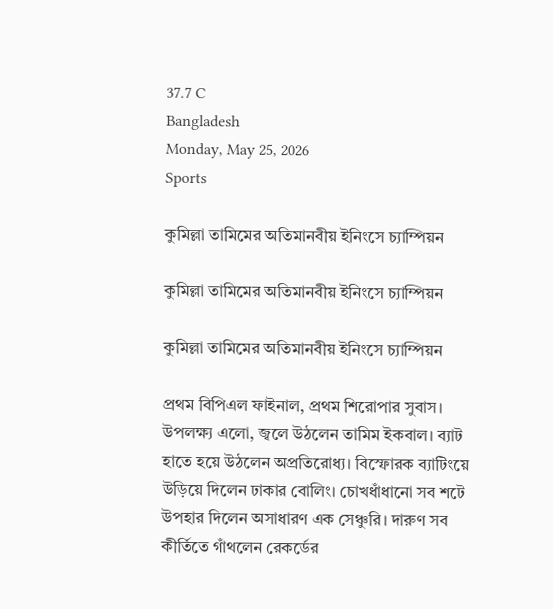37.7 C
Bangladesh
Monday, May 25, 2026
Sports

কুমিল্লা তামিমের অতিমানবীয় ইনিংসে চ্যাম্পিয়ন

কুমিল্লা তামিমের অতিমানবীয় ইনিংসে চ্যাম্পিয়ন

কুমিল্লা তামিমের অতিমানবীয় ইনিংসে চ্যাম্পিয়ন

প্রথম বিপিএল ফাইনাল, প্রথম শিরোপার সুবাস। উপলক্ষ্য এলো, জ্বলে উঠলেন তামিম ইকবাল। ব্যাট হাতে হয়ে উঠলেন অপ্রতিরোধ্য। বিস্ফোরক ব্যাটিংয়ে উড়িয়ে দিলেন ঢাকার বোলিং। চোখধাঁধানো সব শটে উপহার দিলেন অসাধারণ এক সেঞ্চুরি। দারুণ সব কীর্তিতে গাঁথলেন রেকর্ডের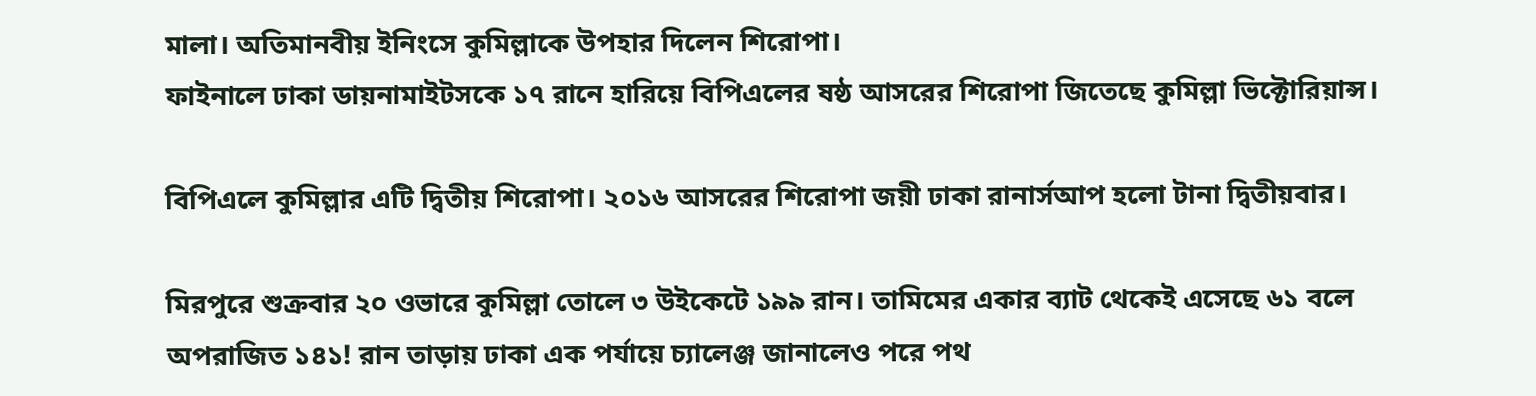মালা। অতিমানবীয় ইনিংসে কুমিল্লাকে উপহার দিলেন শিরোপা।
ফাইনালে ঢাকা ডায়নামাইটসকে ১৭ রানে হারিয়ে বিপিএলের ষষ্ঠ আসরের শিরোপা জিতেছে কুমিল্লা ভিক্টোরিয়ান্স।

বিপিএলে কুমিল্লার এটি দ্বিতীয় শিরোপা। ২০১৬ আসরের শিরোপা জয়ী ঢাকা রানার্সআপ হলো টানা দ্বিতীয়বার।

মিরপুরে শুক্রবার ২০ ওভারে কুমিল্লা তোলে ৩ উইকেটে ১৯৯ রান। তামিমের একার ব্যাট থেকেই এসেছে ৬১ বলে অপরাজিত ১৪১! রান তাড়ায় ঢাকা এক পর্যায়ে চ্যালেঞ্জ জানালেও পরে পথ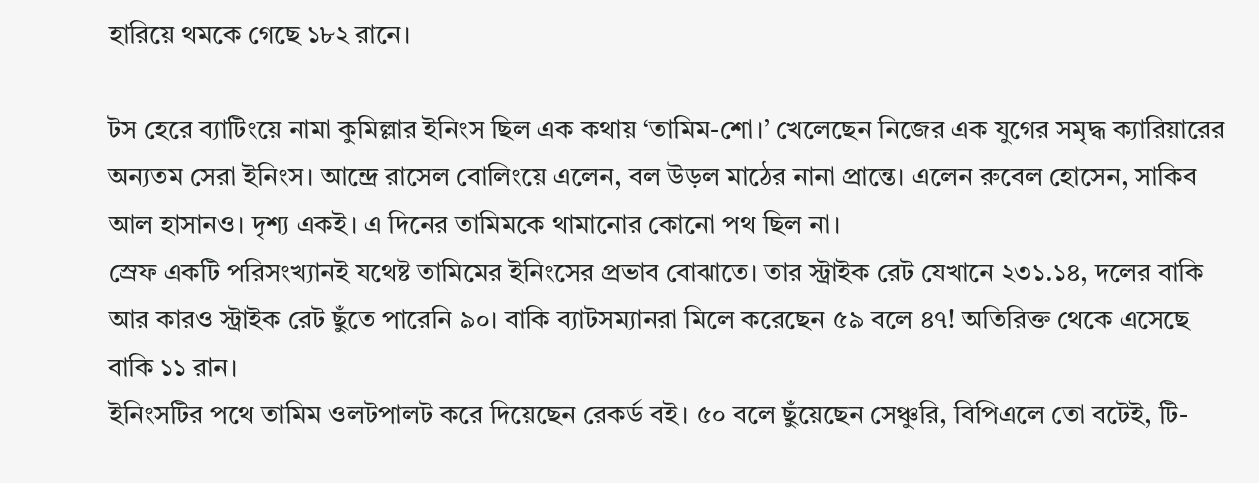হারিয়ে থমকে গেছে ১৮২ রানে।

টস হেরে ব্যাটিংয়ে নামা কুমিল্লার ইনিংস ছিল এক কথায় ‘তামিম-শো।’ খেলেছেন নিজের এক যুগের সমৃদ্ধ ক্যারিয়ারের অন্যতম সেরা ইনিংস। আন্দ্রে রাসেল বোলিংয়ে এলেন, বল উড়ল মাঠের নানা প্রান্তে। এলেন রুবেল হোসেন, সাকিব আল হাসানও। দৃশ্য একই। এ দিনের তামিমকে থামানোর কোনো পথ ছিল না।
স্রেফ একটি পরিসংখ্যানই যথেষ্ট তামিমের ইনিংসের প্রভাব বোঝাতে। তার স্ট্রাইক রেট যেখানে ২৩১.১৪, দলের বাকি আর কারও স্ট্রাইক রেট ছুঁতে পারেনি ৯০। বাকি ব্যাটসম্যানরা মিলে করেছেন ৫৯ বলে ৪৭! অতিরিক্ত থেকে এসেছে বাকি ১১ রান।
ইনিংসটির পথে তামিম ওলটপালট করে দিয়েছেন রেকর্ড বই। ৫০ বলে ছুঁয়েছেন সেঞ্চুরি, বিপিএলে তো বটেই, টি-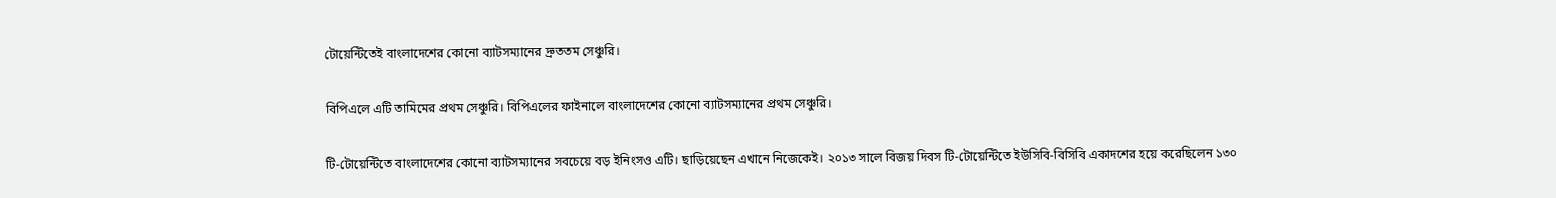টোয়েন্টিতেই বাংলাদেশের কোনো ব্যাটসম্যানের দ্রুততম সেঞ্চুরি।

বিপিএলে এটি তামিমের প্রথম সেঞ্চুরি। বিপিএলের ফাইনালে বাংলাদেশের কোনো ব্যাটসম্যানের প্রথম সেঞ্চুরি।

টি-টোয়েন্টিতে বাংলাদেশের কোনো ব্যাটসম্যানের সবচেয়ে বড় ইনিংসও এটি। ছাড়িয়েছেন এখানে নিজেকেই। ২০১৩ সালে বিজয় দিবস টি-টোয়েন্টিতে ইউসিবি-বিসিবি একাদশের হয়ে করেছিলেন ১৩০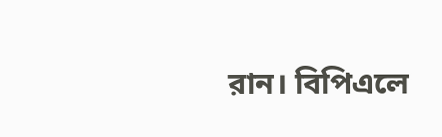রান। বিপিএলে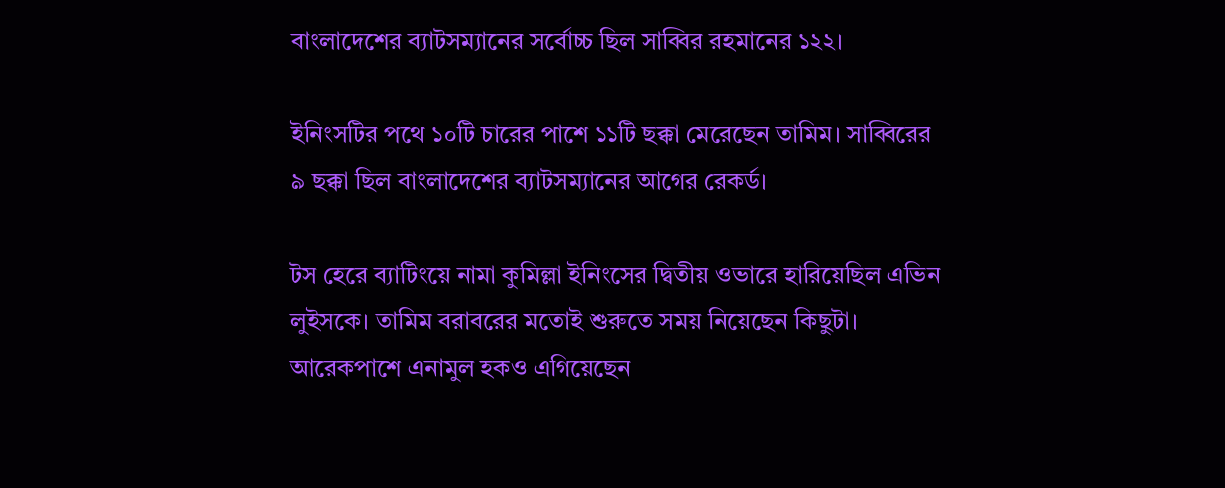বাংলাদেশের ব্যাটসম্যানের সর্বোচ্চ ছিল সাব্বির রহমানের ১২২।

ইনিংসটির পথে ১০টি চারের পাশে ১১টি ছক্কা মেরেছেন তামিম। সাব্বিরের ৯ ছক্কা ছিল বাংলাদেশের ব্যাটসম্যানের আগের রেকর্ড।

টস হেরে ব্যাটিংয়ে নামা কুমিল্লা ইনিংসের দ্বিতীয় ওভারে হারিয়েছিল এভিন লুইসকে। তামিম বরাবরের মতোই শুরুতে সময় নিয়েছেন কিছুটা। আরেকপাশে এনামুল হকও এগিয়েছেন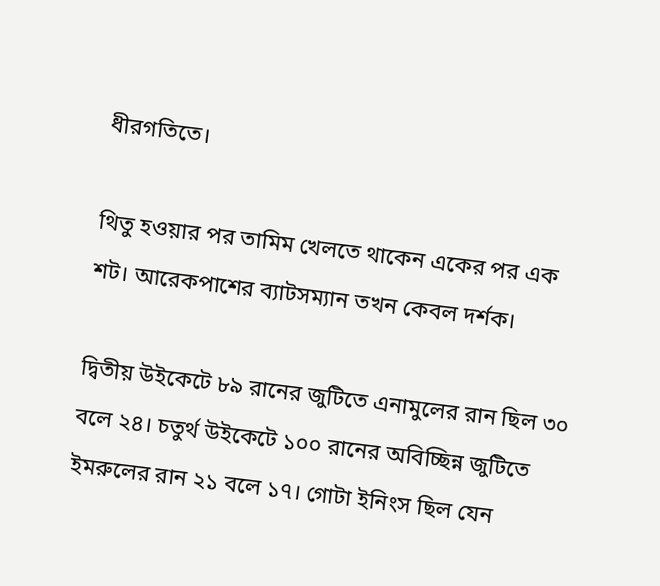ধীরগতিতে।

থিতু হওয়ার পর তামিম খেলতে থাকেন একের পর এক শট। আরেকপাশের ব্যাটসম্যান তখন কেবল দর্শক।

দ্বিতীয় উইকেটে ৮৯ রানের জুটিতে এনামুলের রান ছিল ৩০ বলে ২৪। চতুর্থ উইকেটে ১০০ রানের অবিচ্ছিন্ন জুটিতে ইমরুলের রান ২১ বলে ১৭। গোটা ইনিংস ছিল যেন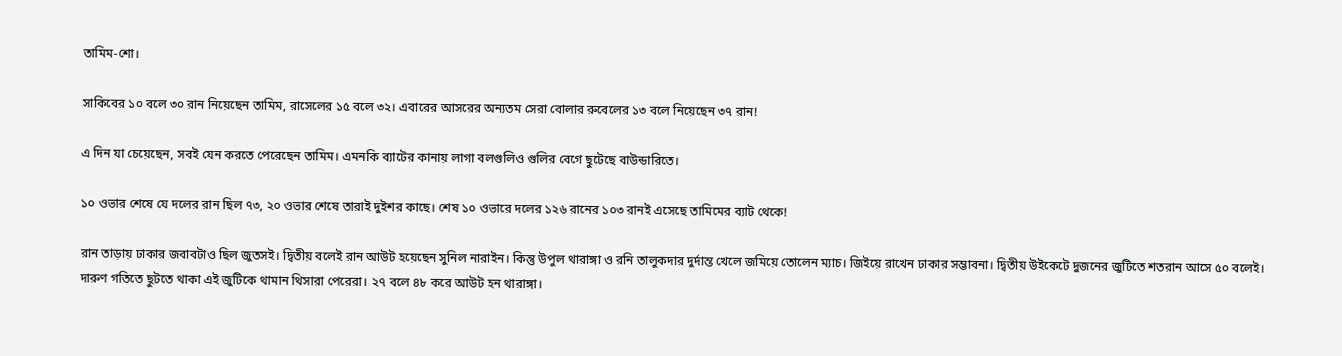তামিম-শো।

সাকিবের ১০ বলে ৩০ রান নিয়েছেন তামিম, রাসেলের ১৫ বলে ৩২। এবারের আসরের অন্যতম সেরা বোলার রুবেলের ১৩ বলে নিয়েছেন ৩৭ রান!

এ দিন যা চেয়েছেন, সবই যেন করতে পেরেছেন তামিম। এমনকি ব্যাটের কানায় লাগা বলগুলিও গুলির বেগে ছুটেছে বাউন্ডারিতে।

১০ ওভার শেষে যে দলের রান ছিল ৭৩, ২০ ওভার শেষে তারাই দুইশর কাছে। শেষ ১০ ওভারে দলের ১২৬ রানের ১০৩ রানই এসেছে তামিমের ব্যাট থেকে!

রান তাড়ায় ঢাকার জবাবটাও ছিল জুতসই। দ্বিতীয় বলেই রান আউট হয়েছেন সুনিল নারাইন। কিন্তু উপুল থারাঙ্গা ও রনি তালুকদার দুর্দান্ত খেলে জমিয়ে তোলেন ম্যাচ। জিইয়ে রাখেন ঢাকার সম্ভাবনা। দ্বিতীয় উইকেটে দুজনের জুটিতে শতরান আসে ৫০ বলেই।
দারুণ গতিতে ছুটতে থাকা এই জুটিকে থামান থিসারা পেরেরা। ২৭ বলে ৪৮ করে আউট হন থারাঙ্গা।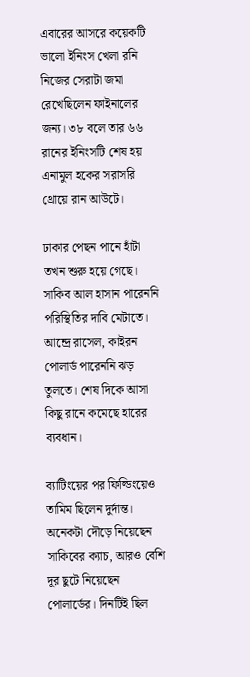এবারের আসরে কয়েকটি ভালো ইনিংস খেলা রনি নিজের সেরাটা জমা রেখেছিলেন ফাইনালের জন্য। ৩৮ বলে তার ৬৬ রানের ইনিংসটি শেষ হয় এনামুল হকের সরাসরি থ্রোয়ে রান আউটে।

ঢাকার পেছন পানে হাঁটা তখন শুরু হয়ে গেছে। সাকিব আল হাসান পারেননি পরিস্থিতির দাবি মেটাতে। আন্দ্রে রাসেল, কাইরন পোলার্ড পারেননি ঝড় তুলতে। শেষ দিকে আসা কিছু রানে কমেছে হারের ব্যবধান।

ব্যাটিংয়ের পর ফিল্ডিংয়েও তামিম ছিলেন দুর্দান্ত। অনেকটা দৌড়ে নিয়েছেন সাকিবের ক্যাচ, আরও বেশি দূর ছুটে নিয়েছেন পোলার্ডের। দিনটিই ছিল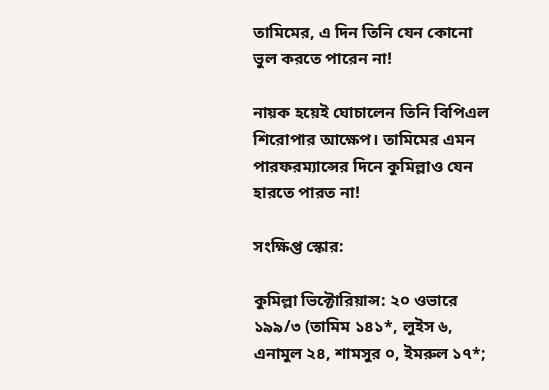তামিমের, এ দিন তিনি যেন কোনো ভুল করতে পারেন না!

নায়ক হয়েই ঘোচালেন তিনি বিপিএল শিরোপার আক্ষেপ। তামিমের এমন পারফরম্যান্সের দিনে কুমিল্লাও যেন হারতে পারত না!

সংক্ষিপ্ত স্কোর:

কুমিল্লা ভিক্টোরিয়ান্স: ২০ ওভারে ১৯৯/৩ (তামিম ১৪১*, লুইস ৬, এনামুল ২৪, শামসুর ০, ইমরুল ১৭*;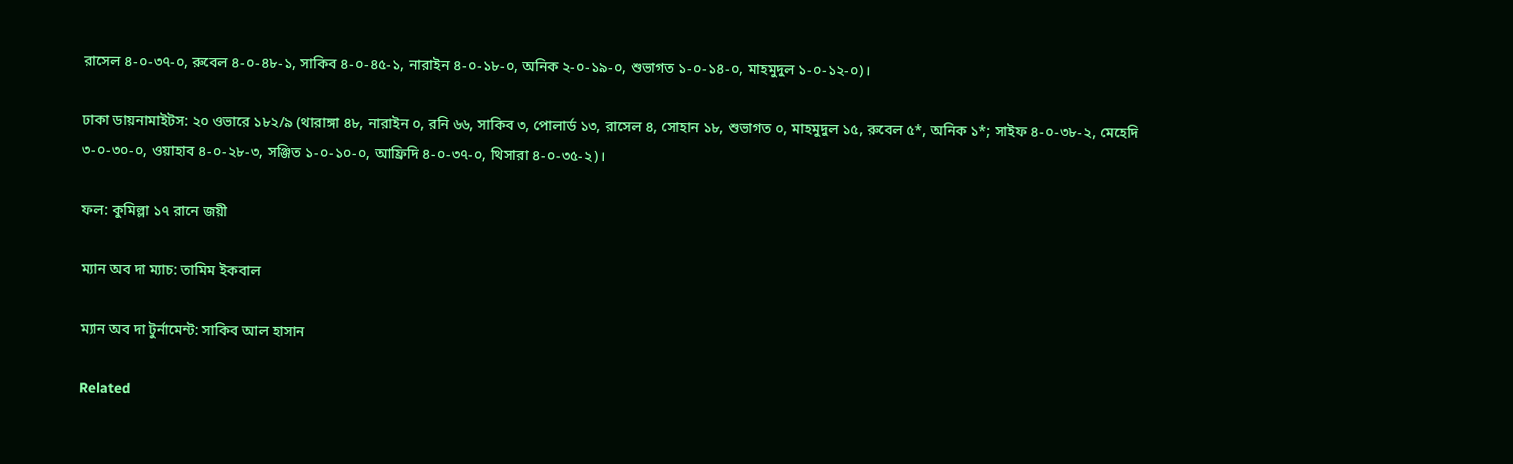রাসেল ৪-০-৩৭-০, রুবেল ৪-০-৪৮-১, সাকিব ৪-০-৪৫-১, নারাইন ৪-০-১৮-০, অনিক ২-০-১৯-০, শুভাগত ১-০-১৪-০, মাহমুদুল ১-০-১২-০)।

ঢাকা ডায়নামাইটস: ২০ ওভারে ১৮২/৯ (থারাঙ্গা ৪৮, নারাইন ০, রনি ৬৬, সাকিব ৩, পোলার্ড ১৩, রাসেল ৪, সোহান ১৮, শুভাগত ০, মাহমুদুল ১৫, রুবেল ৫*, অনিক ১*; সাইফ ৪-০-৩৮-২, মেহেদি ৩-০-৩০-০, ওয়াহাব ৪-০-২৮-৩, সঞ্জিত ১-০-১০-০, আফ্রিদি ৪-০-৩৭-০, থিসারা ৪-০-৩৫-২)।

ফল: কুমিল্লা ১৭ রানে জয়ী

ম্যান অব দা ম্যাচ: তামিম ইকবাল

ম্যান অব দা টুর্নামেন্ট: সাকিব আল হাসান

Related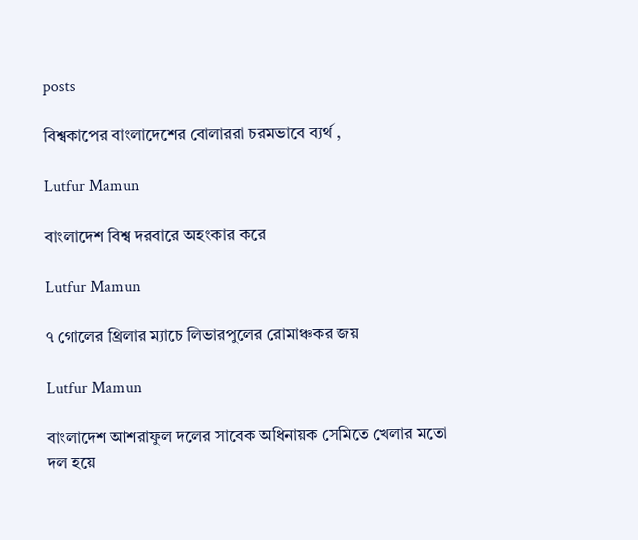posts

বিশ্বকাপের বাংলাদেশের বোলাররা চরমভাবে ব্যর্থ ,

Lutfur Mamun

বাংলাদেশ বিশ্ব দরবারে অহংকার করে

Lutfur Mamun

৭ গোলের থ্রিলার ম্যাচে লিভারপুলের রোমাঞ্চকর জয়

Lutfur Mamun

বাংলাদেশ আশরাফুল দলের সাবেক অধিনায়ক সেমিতে খেলার মতো দল হয়ে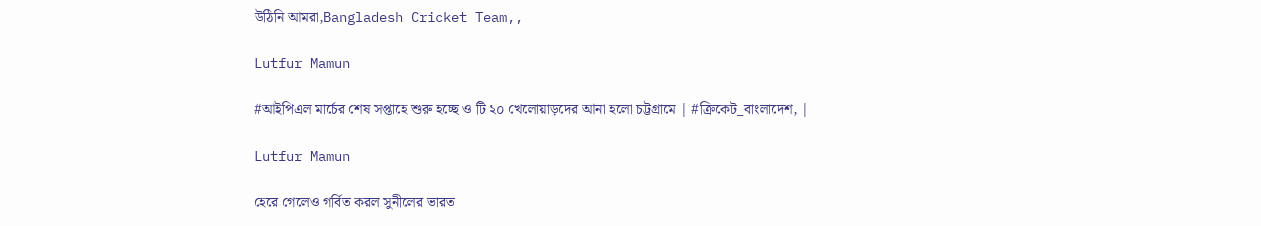উঠিনি আমরা,Bangladesh Cricket Team,,

Lutfur Mamun

#আইপিএল মার্চের শেষ সপ্তাহে শুরু হচ্ছে ও টি ২০ খেলোয়াড়দের আনা হলো চট্টগ্রামে | #ক্রিকেট_বাংলাদেশ, |

Lutfur Mamun

হেরে গেলেও গর্বিত করল সুনীলের ভারত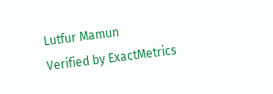Lutfur Mamun
Verified by ExactMetrics